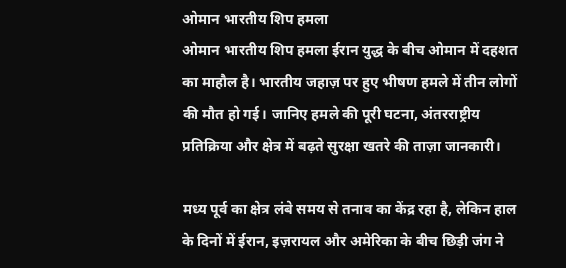ओमान भारतीय शिप हमला
ओमान भारतीय शिप हमला ईरान युद्ध के बीच ओमान में दहशत का माहौल है। भारतीय जहाज़ पर हुए भीषण हमले में तीन लोगों की मौत हो गई। जानिए हमले की पूरी घटना, अंतरराष्ट्रीय प्रतिक्रिया और क्षेत्र में बढ़ते सुरक्षा खतरे की ताज़ा जानकारी।

मध्य पूर्व का क्षेत्र लंबे समय से तनाव का केंद्र रहा है, लेकिन हाल के दिनों में ईरान, इज़रायल और अमेरिका के बीच छिड़ी जंग ने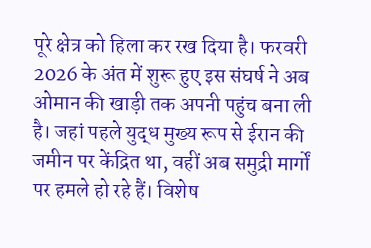पूरे क्षेत्र को हिला कर रख दिया है। फरवरी 2026 के अंत में शुरू हुए इस संघर्ष ने अब ओमान की खाड़ी तक अपनी पहुंच बना ली है। जहां पहले युद्ध मुख्य रूप से ईरान की जमीन पर केंद्रित था, वहीं अब समुद्री मार्गों पर हमले हो रहे हैं। विशेष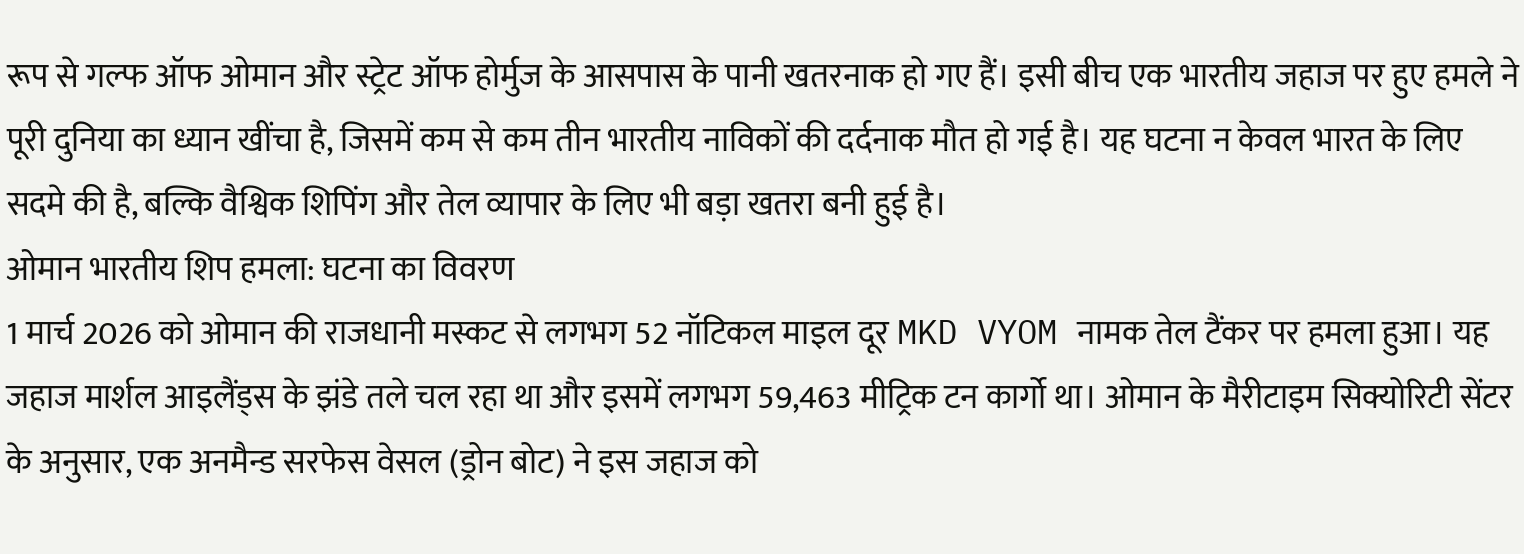रूप से गल्फ ऑफ ओमान और स्ट्रेट ऑफ होर्मुज के आसपास के पानी खतरनाक हो गए हैं। इसी बीच एक भारतीय जहाज पर हुए हमले ने पूरी दुनिया का ध्यान खींचा है, जिसमें कम से कम तीन भारतीय नाविकों की दर्दनाक मौत हो गई है। यह घटना न केवल भारत के लिए सदमे की है, बल्कि वैश्विक शिपिंग और तेल व्यापार के लिए भी बड़ा खतरा बनी हुई है।
ओमान भारतीय शिप हमला: घटना का विवरण
1 मार्च 2026 को ओमान की राजधानी मस्कट से लगभग 52 नॉटिकल माइल दूर MKD VYOM नामक तेल टैंकर पर हमला हुआ। यह जहाज मार्शल आइलैंड्स के झंडे तले चल रहा था और इसमें लगभग 59,463 मीट्रिक टन कार्गो था। ओमान के मैरीटाइम सिक्योरिटी सेंटर के अनुसार, एक अनमैन्ड सरफेस वेसल (ड्रोन बोट) ने इस जहाज को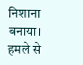निशाना बनाया। हमले से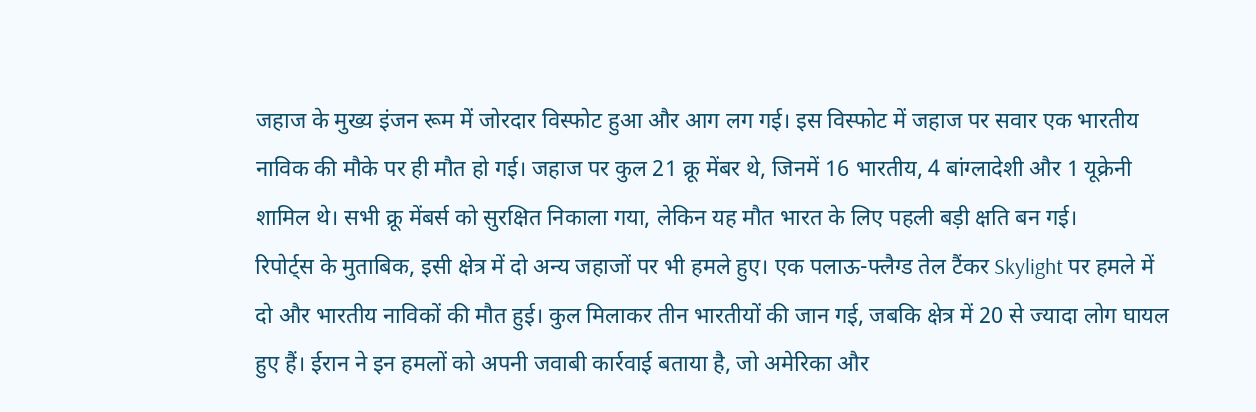जहाज के मुख्य इंजन रूम में जोरदार विस्फोट हुआ और आग लग गई। इस विस्फोट में जहाज पर सवार एक भारतीय नाविक की मौके पर ही मौत हो गई। जहाज पर कुल 21 क्रू मेंबर थे, जिनमें 16 भारतीय, 4 बांग्लादेशी और 1 यूक्रेनी शामिल थे। सभी क्रू मेंबर्स को सुरक्षित निकाला गया, लेकिन यह मौत भारत के लिए पहली बड़ी क्षति बन गई।
रिपोर्ट्स के मुताबिक, इसी क्षेत्र में दो अन्य जहाजों पर भी हमले हुए। एक पलाऊ-फ्लैग्ड तेल टैंकर Skylight पर हमले में दो और भारतीय नाविकों की मौत हुई। कुल मिलाकर तीन भारतीयों की जान गई, जबकि क्षेत्र में 20 से ज्यादा लोग घायल हुए हैं। ईरान ने इन हमलों को अपनी जवाबी कार्रवाई बताया है, जो अमेरिका और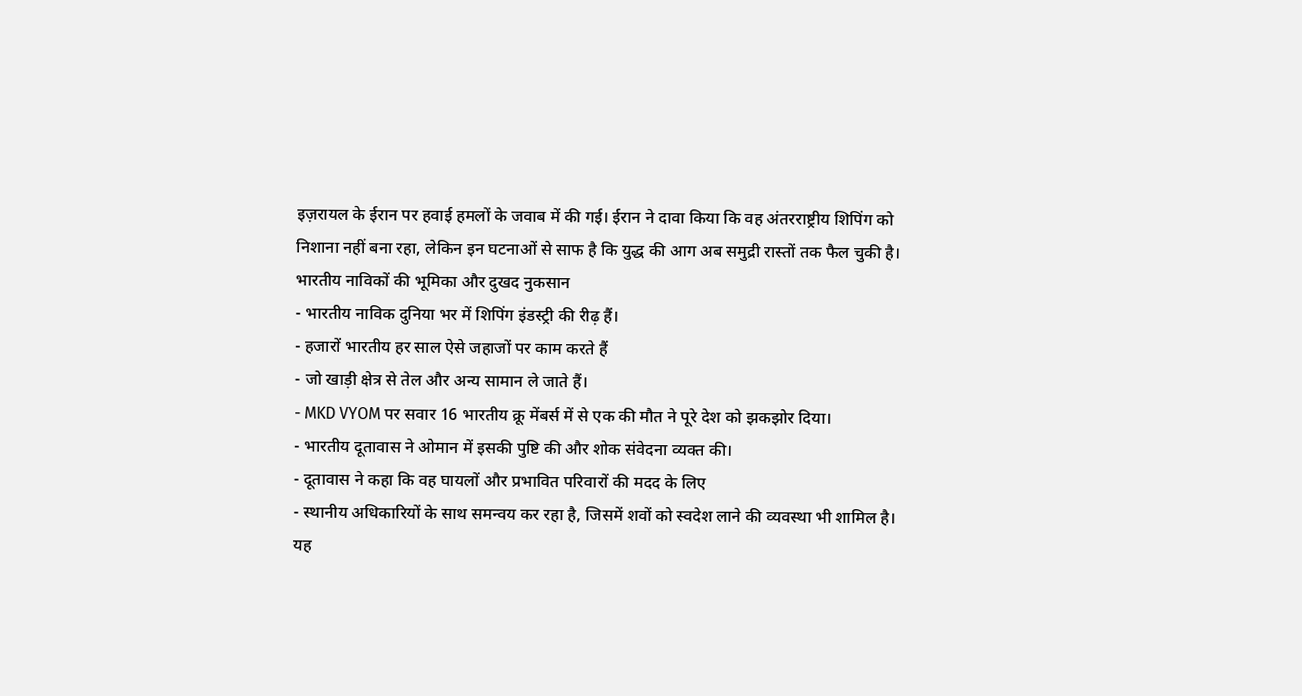इज़रायल के ईरान पर हवाई हमलों के जवाब में की गई। ईरान ने दावा किया कि वह अंतरराष्ट्रीय शिपिंग को निशाना नहीं बना रहा, लेकिन इन घटनाओं से साफ है कि युद्ध की आग अब समुद्री रास्तों तक फैल चुकी है।
भारतीय नाविकों की भूमिका और दुखद नुकसान
- भारतीय नाविक दुनिया भर में शिपिंग इंडस्ट्री की रीढ़ हैं।
- हजारों भारतीय हर साल ऐसे जहाजों पर काम करते हैं
- जो खाड़ी क्षेत्र से तेल और अन्य सामान ले जाते हैं।
- MKD VYOM पर सवार 16 भारतीय क्रू मेंबर्स में से एक की मौत ने पूरे देश को झकझोर दिया।
- भारतीय दूतावास ने ओमान में इसकी पुष्टि की और शोक संवेदना व्यक्त की।
- दूतावास ने कहा कि वह घायलों और प्रभावित परिवारों की मदद के लिए
- स्थानीय अधिकारियों के साथ समन्वय कर रहा है, जिसमें शवों को स्वदेश लाने की व्यवस्था भी शामिल है।
यह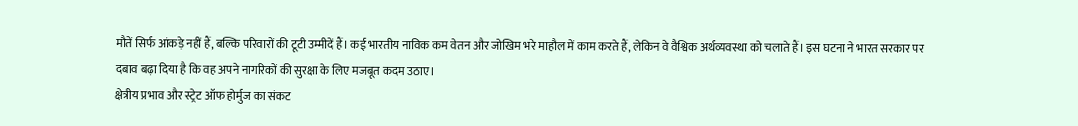मौतें सिर्फ आंकड़े नहीं हैं, बल्कि परिवारों की टूटी उम्मीदें हैं। कई भारतीय नाविक कम वेतन और जोखिम भरे माहौल में काम करते हैं, लेकिन वे वैश्विक अर्थव्यवस्था को चलाते हैं। इस घटना ने भारत सरकार पर दबाव बढ़ा दिया है कि वह अपने नागरिकों की सुरक्षा के लिए मजबूत कदम उठाए।
क्षेत्रीय प्रभाव और स्ट्रेट ऑफ होर्मुज का संकट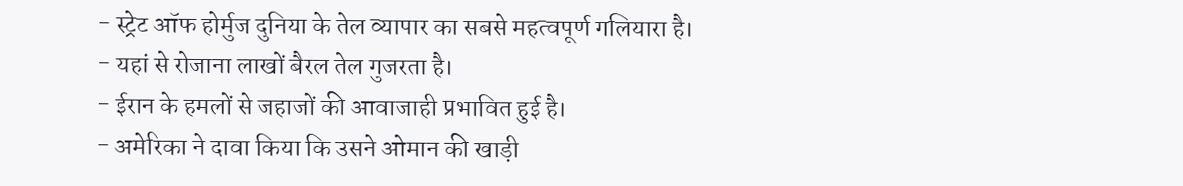- स्ट्रेट ऑफ होर्मुज दुनिया के तेल व्यापार का सबसे महत्वपूर्ण गलियारा है।
- यहां से रोजाना लाखों बैरल तेल गुजरता है।
- ईरान के हमलों से जहाजों की आवाजाही प्रभावित हुई है।
- अमेरिका ने दावा किया कि उसने ओमान की खाड़ी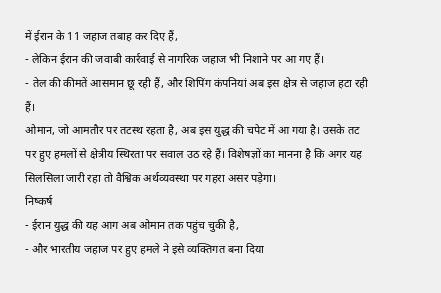में ईरान के 11 जहाज तबाह कर दिए हैं,
- लेकिन ईरान की जवाबी कार्रवाई से नागरिक जहाज भी निशाने पर आ गए हैं।
- तेल की कीमतें आसमान छू रही हैं, और शिपिंग कंपनियां अब इस क्षेत्र से जहाज हटा रही हैं।
ओमान, जो आमतौर पर तटस्थ रहता है, अब इस युद्ध की चपेट में आ गया है। उसके तट पर हुए हमलों से क्षेत्रीय स्थिरता पर सवाल उठ रहे हैं। विशेषज्ञों का मानना है कि अगर यह सिलसिला जारी रहा तो वैश्विक अर्थव्यवस्था पर गहरा असर पड़ेगा।
निष्कर्ष
- ईरान युद्ध की यह आग अब ओमान तक पहुंच चुकी है,
- और भारतीय जहाज पर हुए हमले ने इसे व्यक्तिगत बना दिया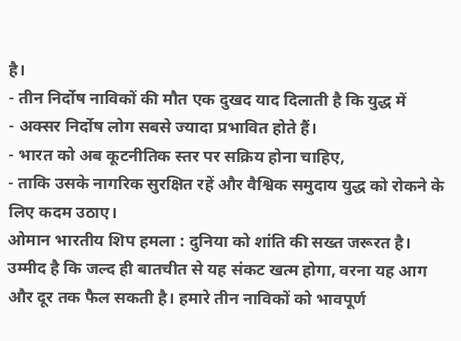है।
- तीन निर्दोष नाविकों की मौत एक दुखद याद दिलाती है कि युद्ध में
- अक्सर निर्दोष लोग सबसे ज्यादा प्रभावित होते हैं।
- भारत को अब कूटनीतिक स्तर पर सक्रिय होना चाहिए,
- ताकि उसके नागरिक सुरक्षित रहें और वैश्विक समुदाय युद्ध को रोकने के लिए कदम उठाए।
ओमान भारतीय शिप हमला : दुनिया को शांति की सख्त जरूरत है। उम्मीद है कि जल्द ही बातचीत से यह संकट खत्म होगा, वरना यह आग और दूर तक फैल सकती है। हमारे तीन नाविकों को भावपूर्ण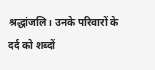श्रद्धांजलि। उनके परिवारों के दर्द को शब्दों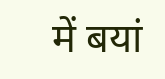में बयां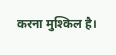करना मुश्किल है।